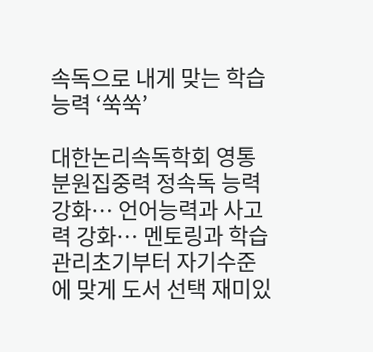속독으로 내게 맞는 학습 능력 ‘쑥쑥’

대한논리속독학회 영통분원집중력 정속독 능력 강화… 언어능력과 사고력 강화… 멘토링과 학습관리초기부터 자기수준에 맞게 도서 선택 재미있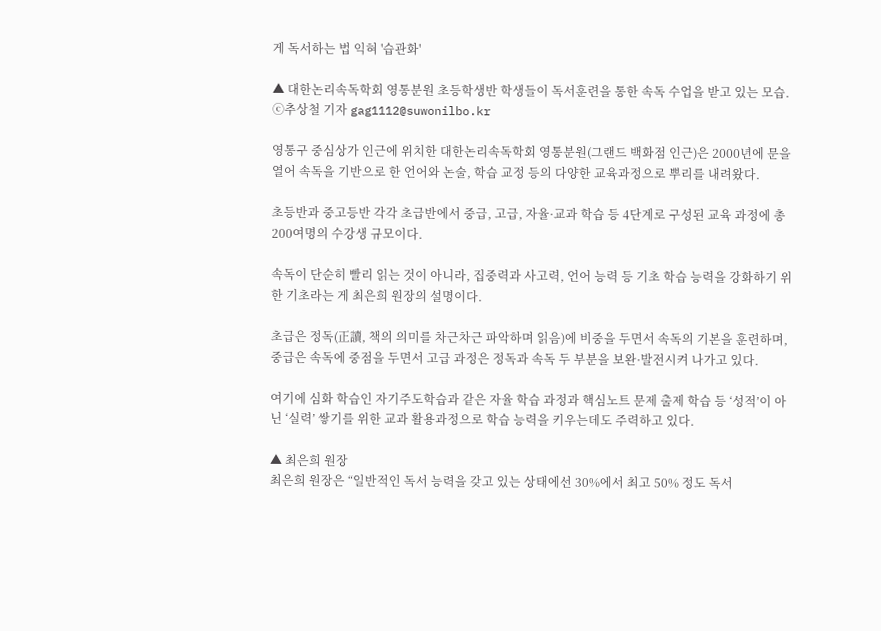게 독서하는 법 익혀 '습관화'

▲ 대한논리속독학회 영통분원 초등학생반 학생들이 독서훈련을 통한 속독 수업을 받고 있는 모습. ⓒ추상철 기자 gag1112@suwonilbo.kr

영통구 중심상가 인근에 위치한 대한논리속독학회 영통분원(그랜드 백화점 인근)은 2000년에 문을 열어 속독을 기반으로 한 언어와 논술, 학습 교정 등의 다양한 교육과정으로 뿌리를 내려왔다.

초등반과 중고등반 각각 초급반에서 중급, 고급, 자율·교과 학습 등 4단계로 구성된 교육 과정에 총 200여명의 수강생 규모이다.

속독이 단순히 빨리 읽는 것이 아니라, 집중력과 사고력, 언어 능력 등 기초 학습 능력을 강화하기 위한 기초라는 게 최은희 원장의 설명이다.

초급은 정독(正讀, 책의 의미를 차근차근 파악하며 읽음)에 비중을 두면서 속독의 기본을 훈련하며, 중급은 속독에 중점을 두면서 고급 과정은 정독과 속독 두 부분을 보완·발전시켜 나가고 있다.

여기에 심화 학습인 자기주도학습과 같은 자율 학습 과정과 핵심노트 문제 출제 학습 등 ‘성적’이 아닌 ‘실력’ 쌓기를 위한 교과 활용과정으로 학습 능력을 키우는데도 주력하고 있다.

▲ 최은희 원장
최은희 원장은 “일반적인 독서 능력을 갖고 있는 상태에선 30%에서 최고 50% 정도 독서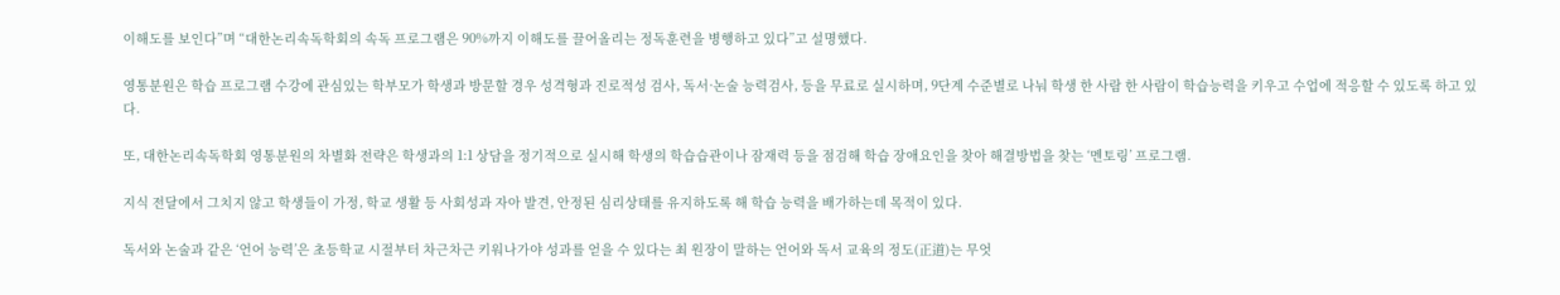이해도를 보인다”며 “대한논리속독학회의 속독 프로그램은 90%까지 이해도를 끌어올리는 정독훈련을 병행하고 있다”고 설명했다.

영통분원은 학습 프로그램 수강에 관심있는 학부모가 학생과 방문할 경우 성격형과 진로적성 검사, 독서·논술 능력검사, 등을 무료로 실시하며, 9단계 수준별로 나눠 학생 한 사람 한 사람이 학습능력을 키우고 수업에 적응할 수 있도록 하고 있다.

또, 대한논리속독학회 영통분원의 차별화 전략은 학생과의 1:1 상담을 정기적으로 실시해 학생의 학습습관이나 잠재력 등을 점검해 학습 장애요인을 찾아 해결방법을 찾는 ‘멘토링’ 프로그램.

지식 전달에서 그치지 않고 학생들이 가정, 학교 생활 등 사회성과 자아 발견, 안정된 심리상태를 유지하도록 해 학습 능력을 배가하는데 목적이 있다.

독서와 논술과 같은 ‘언어 능력’은 초등학교 시절부터 차근차근 키워나가야 성과를 얻을 수 있다는 최 원장이 말하는 언어와 독서 교육의 정도(正道)는 무엇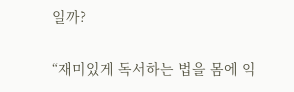일까?

“재미있게 독서하는 법을 몸에 익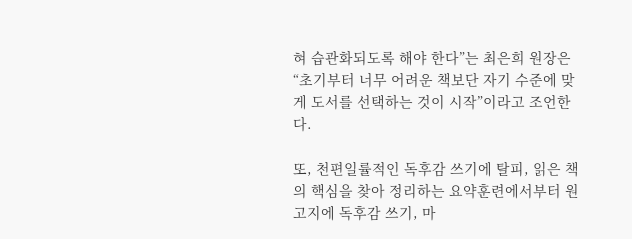혀 습관화되도록 해야 한다”는 최은희 원장은 “초기부터 너무 어려운 책보단 자기 수준에 맞게 도서를 선택하는 것이 시작”이라고 조언한다.

또, 천편일률적인 독후감 쓰기에 탈피, 읽은 책의 핵심을 찾아 정리하는 요약훈련에서부터 원고지에 독후감 쓰기, 마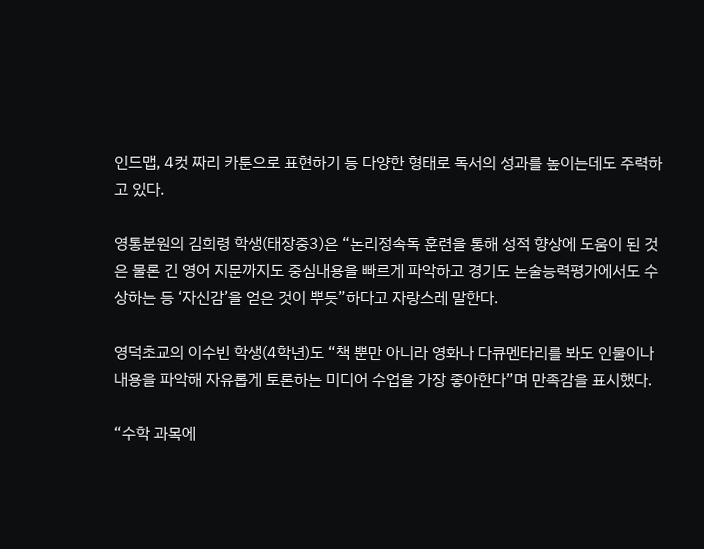인드맵, 4컷 짜리 카툰으로 표현하기 등 다양한 형태로 독서의 성과를 높이는데도 주력하고 있다.

영통분원의 김희령 학생(태장중3)은 “논리정속독 훈련을 통해 성적 향상에 도움이 된 것은 물론 긴 영어 지문까지도 중심내용을 빠르게 파악하고 경기도 논술능력평가에서도 수상하는 등 ‘자신감’을 얻은 것이 뿌듯”하다고 자랑스레 말한다.

영덕초교의 이수빈 학생(4학년)도 “책 뿐만 아니라 영화나 다큐멘타리를 봐도 인물이나 내용을 파악해 자유롭게 토론하는 미디어 수업을 가장 좋아한다”며 만족감을 표시했다.

“수학 과목에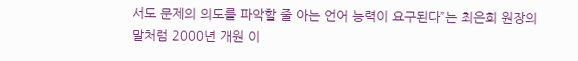서도 문제의 의도를 파악할 줄 아는 언어 능력이 요구된다”는 최은희 원장의 말처럼 2000년 개원 이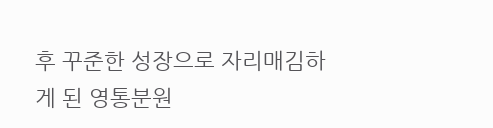후 꾸준한 성장으로 자리매김하게 된 영통분원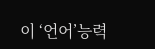이 ‘언어’능력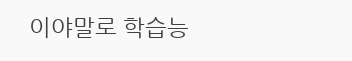이야말로 학습능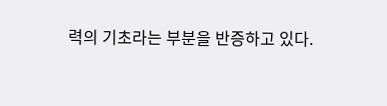력의 기초라는 부분을 반증하고 있다.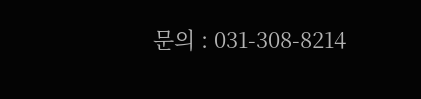문의 : 031-308-8214